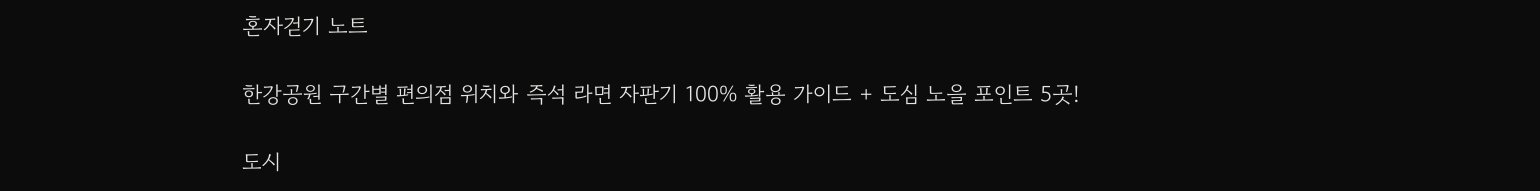혼자걷기 노트

한강공원 구간별 편의점 위치와 즉석 라면 자판기 100% 활용 가이드 + 도심 노을 포인트 5곳!

도시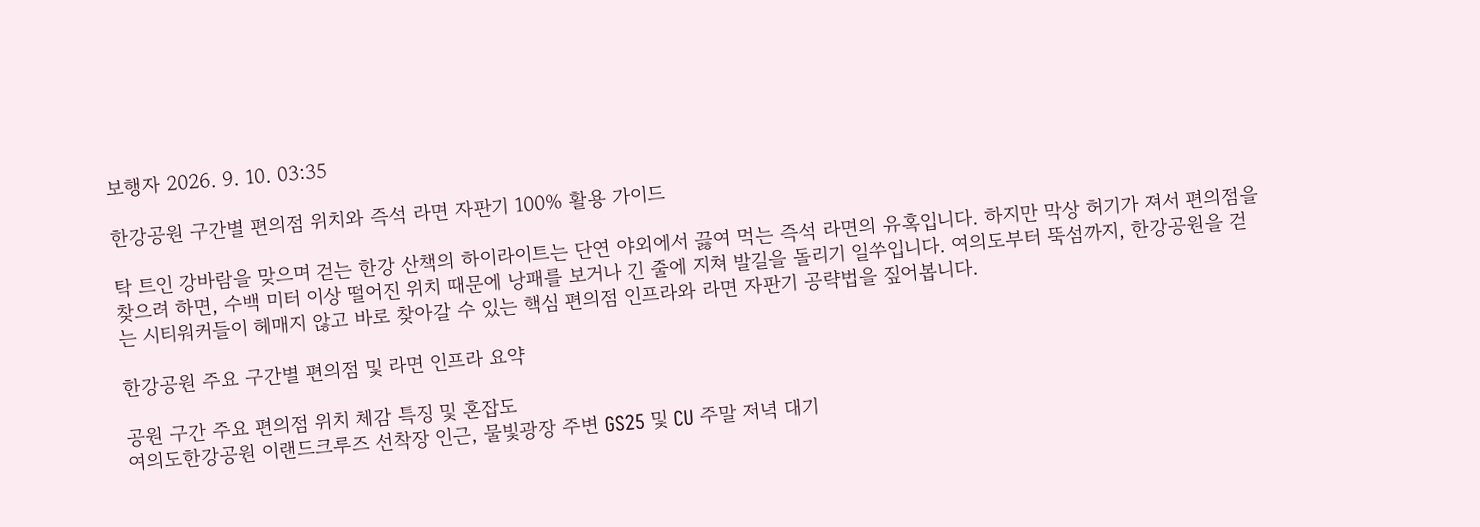보행자 2026. 9. 10. 03:35

한강공원 구간별 편의점 위치와 즉석 라면 자판기 100% 활용 가이드

탁 트인 강바람을 맞으며 걷는 한강 산책의 하이라이트는 단연 야외에서 끓여 먹는 즉석 라면의 유혹입니다. 하지만 막상 허기가 져서 편의점을 찾으려 하면, 수백 미터 이상 떨어진 위치 때문에 낭패를 보거나 긴 줄에 지쳐 발길을 돌리기 일쑤입니다. 여의도부터 뚝섬까지, 한강공원을 걷는 시티워커들이 헤매지 않고 바로 찾아갈 수 있는 핵심 편의점 인프라와 라면 자판기 공략법을 짚어봅니다.

한강공원 주요 구간별 편의점 및 라면 인프라 요약

공원 구간 주요 편의점 위치 체감 특징 및 혼잡도
여의도한강공원 이랜드크루즈 선착장 인근, 물빛광장 주변 GS25 및 CU 주말 저녁 대기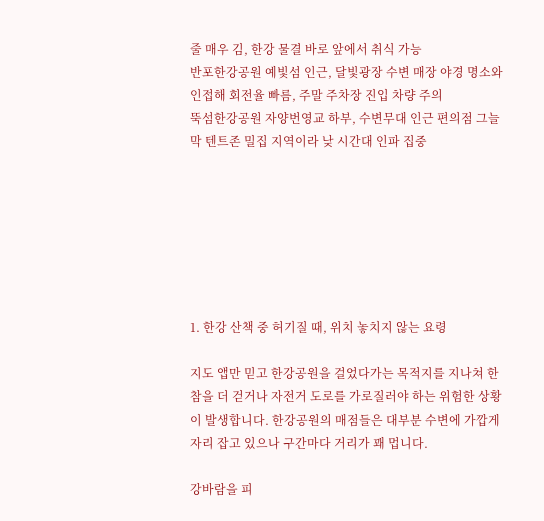줄 매우 김, 한강 물결 바로 앞에서 취식 가능
반포한강공원 예빛섬 인근, 달빛광장 수변 매장 야경 명소와 인접해 회전율 빠름, 주말 주차장 진입 차량 주의
뚝섬한강공원 자양번영교 하부, 수변무대 인근 편의점 그늘막 텐트존 밀집 지역이라 낮 시간대 인파 집중







1. 한강 산책 중 허기질 때, 위치 놓치지 않는 요령

지도 앱만 믿고 한강공원을 걸었다가는 목적지를 지나쳐 한참을 더 걷거나 자전거 도로를 가로질러야 하는 위험한 상황이 발생합니다. 한강공원의 매점들은 대부분 수변에 가깝게 자리 잡고 있으나 구간마다 거리가 꽤 멉니다.

강바람을 피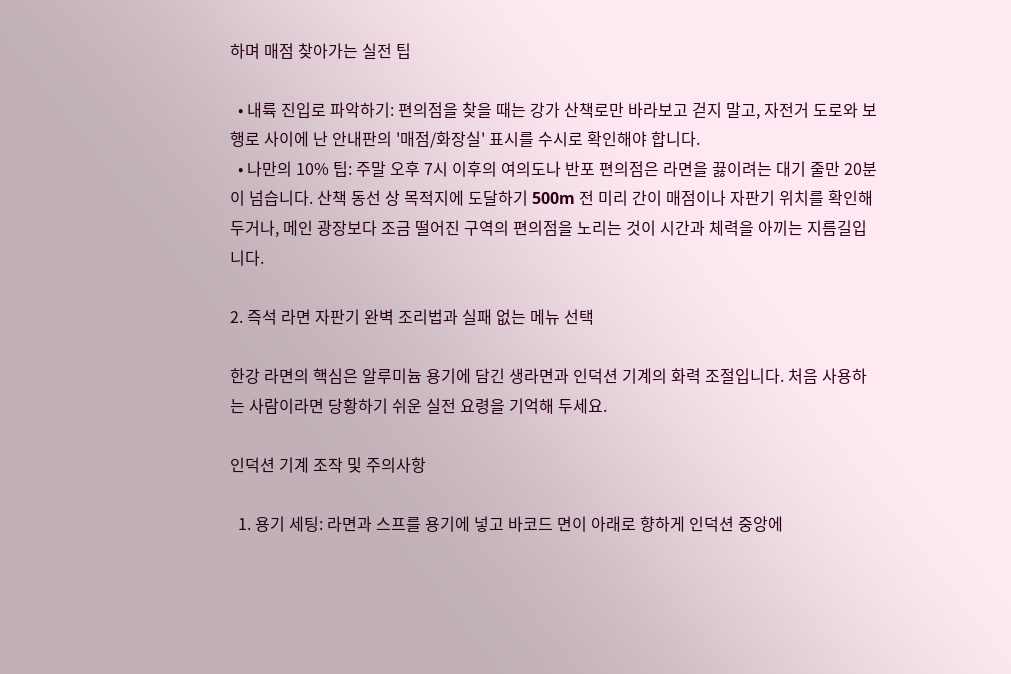하며 매점 찾아가는 실전 팁

  • 내륙 진입로 파악하기: 편의점을 찾을 때는 강가 산책로만 바라보고 걷지 말고, 자전거 도로와 보행로 사이에 난 안내판의 '매점/화장실' 표시를 수시로 확인해야 합니다.
  • 나만의 10% 팁: 주말 오후 7시 이후의 여의도나 반포 편의점은 라면을 끓이려는 대기 줄만 20분이 넘습니다. 산책 동선 상 목적지에 도달하기 500m 전 미리 간이 매점이나 자판기 위치를 확인해 두거나, 메인 광장보다 조금 떨어진 구역의 편의점을 노리는 것이 시간과 체력을 아끼는 지름길입니다.

2. 즉석 라면 자판기 완벽 조리법과 실패 없는 메뉴 선택

한강 라면의 핵심은 알루미늄 용기에 담긴 생라면과 인덕션 기계의 화력 조절입니다. 처음 사용하는 사람이라면 당황하기 쉬운 실전 요령을 기억해 두세요.

인덕션 기계 조작 및 주의사항

  1. 용기 세팅: 라면과 스프를 용기에 넣고 바코드 면이 아래로 향하게 인덕션 중앙에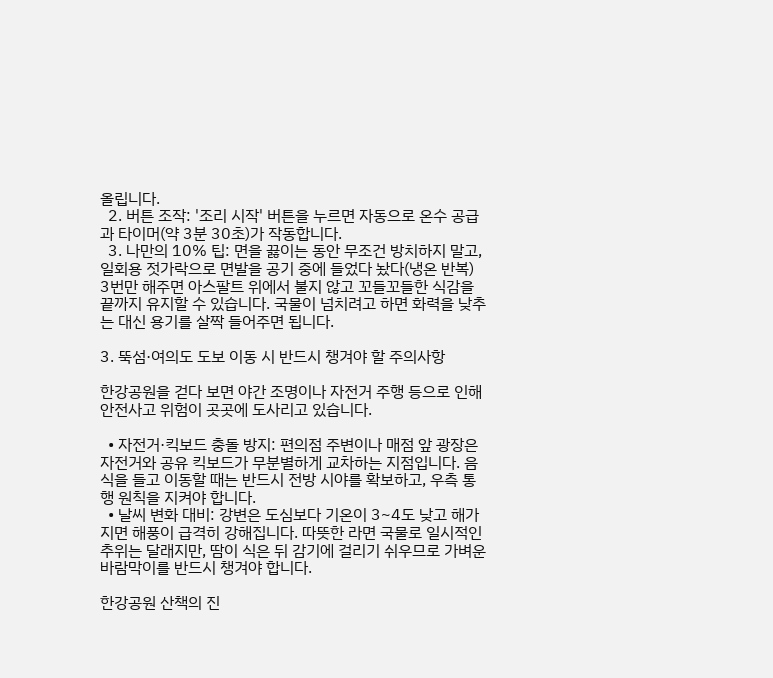올립니다.
  2. 버튼 조작: '조리 시작' 버튼을 누르면 자동으로 온수 공급과 타이머(약 3분 30초)가 작동합니다.
  3. 나만의 10% 팁: 면을 끓이는 동안 무조건 방치하지 말고, 일회용 젓가락으로 면발을 공기 중에 들었다 놨다(냉온 반복) 3번만 해주면 아스팔트 위에서 불지 않고 꼬들꼬들한 식감을 끝까지 유지할 수 있습니다. 국물이 넘치려고 하면 화력을 낮추는 대신 용기를 살짝 들어주면 됩니다.

3. 뚝섬·여의도 도보 이동 시 반드시 챙겨야 할 주의사항

한강공원을 걷다 보면 야간 조명이나 자전거 주행 등으로 인해 안전사고 위험이 곳곳에 도사리고 있습니다.

  • 자전거·킥보드 충돌 방지: 편의점 주변이나 매점 앞 광장은 자전거와 공유 킥보드가 무분별하게 교차하는 지점입니다. 음식을 들고 이동할 때는 반드시 전방 시야를 확보하고, 우측 통행 원칙을 지켜야 합니다.
  • 날씨 변화 대비: 강변은 도심보다 기온이 3~4도 낮고 해가 지면 해풍이 급격히 강해집니다. 따뜻한 라면 국물로 일시적인 추위는 달래지만, 땀이 식은 뒤 감기에 걸리기 쉬우므로 가벼운 바람막이를 반드시 챙겨야 합니다.

한강공원 산책의 진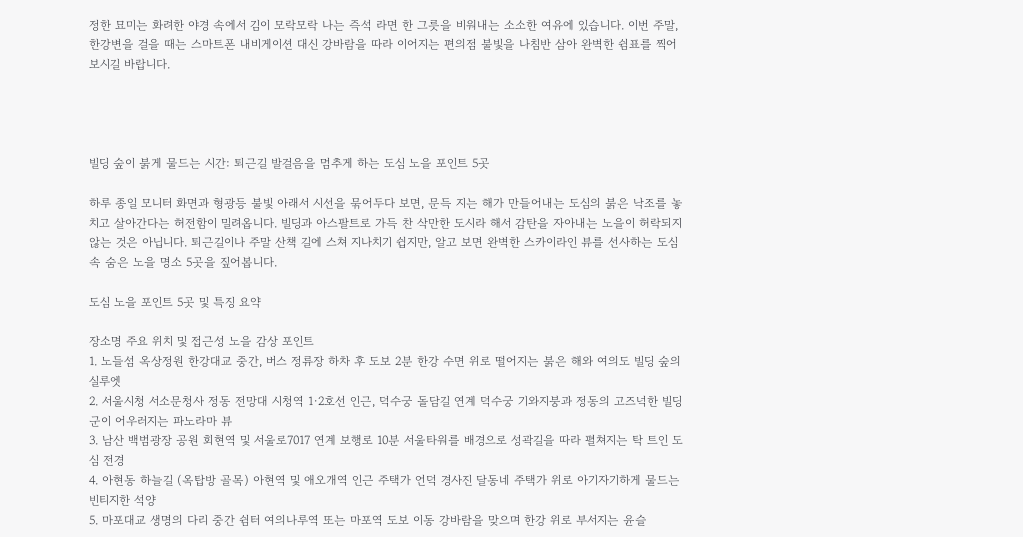정한 묘미는 화려한 야경 속에서 김이 모락모락 나는 즉석 라면 한 그릇을 비워내는 소소한 여유에 있습니다. 이번 주말, 한강변을 걸을 때는 스마트폰 내비게이션 대신 강바람을 따라 이어지는 편의점 불빛을 나침반 삼아 완벽한 쉼표를 찍어 보시길 바랍니다.




빌딩 숲이 붉게 물드는 시간: 퇴근길 발걸음을 멈추게 하는 도심 노을 포인트 5곳

하루 종일 모니터 화면과 형광등 불빛 아래서 시선을 묶어두다 보면, 문득 지는 해가 만들어내는 도심의 붉은 낙조를 놓치고 살아간다는 허전함이 밀려옵니다. 빌딩과 아스팔트로 가득 찬 삭만한 도시라 해서 감탄을 자아내는 노을이 허락되지 않는 것은 아닙니다. 퇴근길이나 주말 산책 길에 스쳐 지나치기 쉽지만, 알고 보면 완벽한 스카이라인 뷰를 선사하는 도심 속 숨은 노을 명소 5곳을 짚어봅니다.

도심 노을 포인트 5곳 및 특징 요약

장소명 주요 위치 및 접근성 노을 감상 포인트
1. 노들섬 옥상정원 한강대교 중간, 버스 정류장 하차 후 도보 2분 한강 수면 위로 떨어지는 붉은 해와 여의도 빌딩 숲의 실루엣
2. 서울시청 서소문청사 정동 전망대 시청역 1·2호선 인근, 덕수궁 돌담길 연계 덕수궁 기와지붕과 정동의 고즈넉한 빌딩 군이 어우러지는 파노라마 뷰
3. 남산 백범광장 공원 회현역 및 서울로7017 연계 보행로 10분 서울타워를 배경으로 성곽길을 따라 펼쳐지는 탁 트인 도심 전경
4. 아현동 하늘길 (옥탑방 골목) 아현역 및 애오개역 인근 주택가 언덕 경사진 달동네 주택가 위로 아기자기하게 물드는 빈티지한 석양
5. 마포대교 생명의 다리 중간 쉼터 여의나루역 또는 마포역 도보 이동 강바람을 맞으며 한강 위로 부서지는 윤슬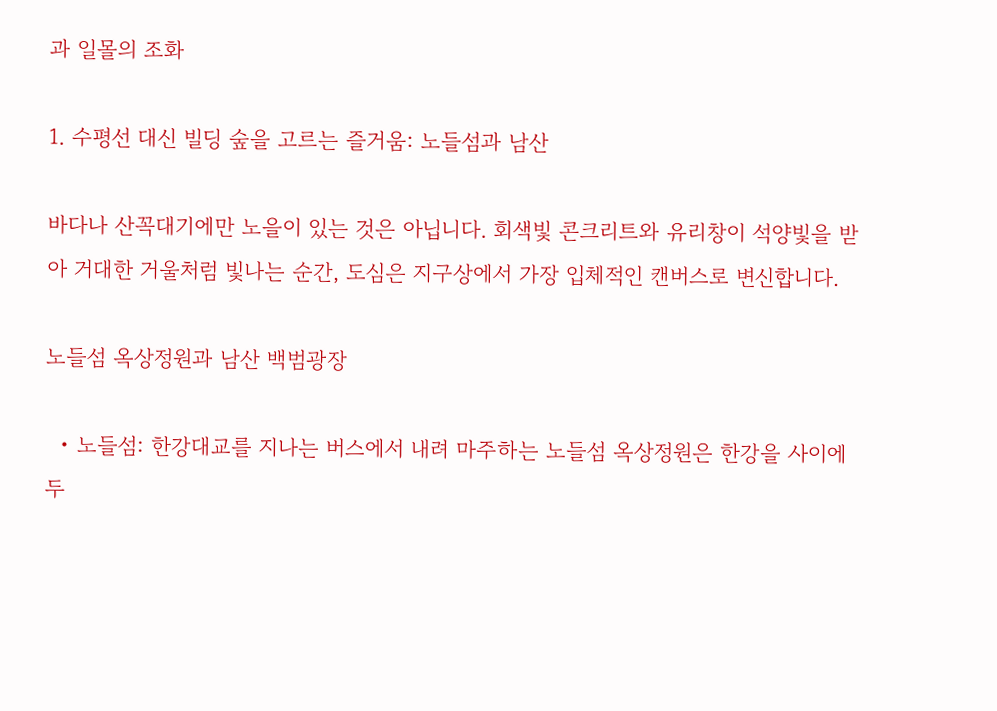과 일몰의 조화

1. 수평선 대신 빌딩 숲을 고르는 즐거움: 노들섬과 남산

바다나 산꼭대기에만 노을이 있는 것은 아닙니다. 회색빛 콘크리트와 유리창이 석양빛을 받아 거대한 거울처럼 빛나는 순간, 도심은 지구상에서 가장 입체적인 캔버스로 변신합니다.

노들섬 옥상정원과 남산 백범광장

  • 노들섬: 한강대교를 지나는 버스에서 내려 마주하는 노들섬 옥상정원은 한강을 사이에 두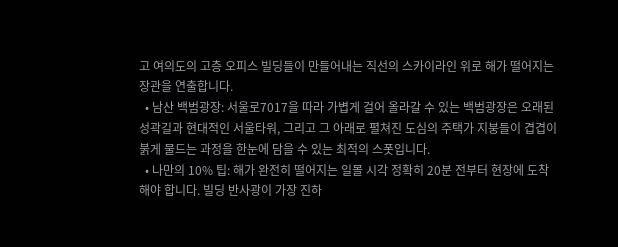고 여의도의 고층 오피스 빌딩들이 만들어내는 직선의 스카이라인 위로 해가 떨어지는 장관을 연출합니다.
  • 남산 백범광장: 서울로7017을 따라 가볍게 걸어 올라갈 수 있는 백범광장은 오래된 성곽길과 현대적인 서울타워, 그리고 그 아래로 펼쳐진 도심의 주택가 지붕들이 겹겹이 붉게 물드는 과정을 한눈에 담을 수 있는 최적의 스폿입니다.
  • 나만의 10% 팁: 해가 완전히 떨어지는 일몰 시각 정확히 20분 전부터 현장에 도착해야 합니다. 빌딩 반사광이 가장 진하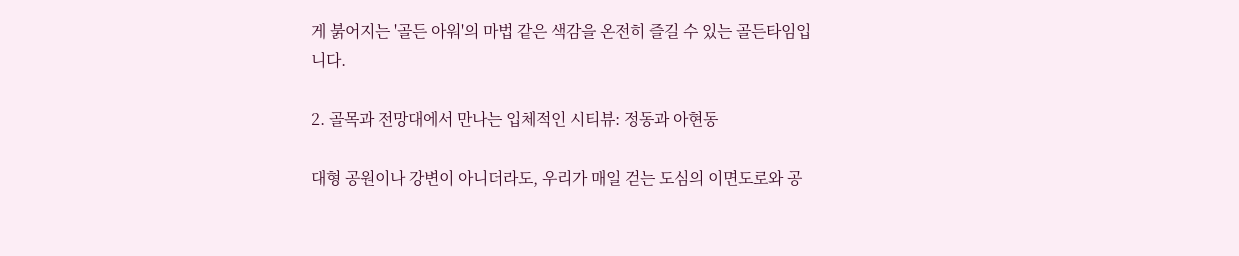게 붉어지는 '골든 아워'의 마법 같은 색감을 온전히 즐길 수 있는 골든타임입니다.

2. 골목과 전망대에서 만나는 입체적인 시티뷰: 정동과 아현동

대형 공원이나 강변이 아니더라도, 우리가 매일 걷는 도심의 이면도로와 공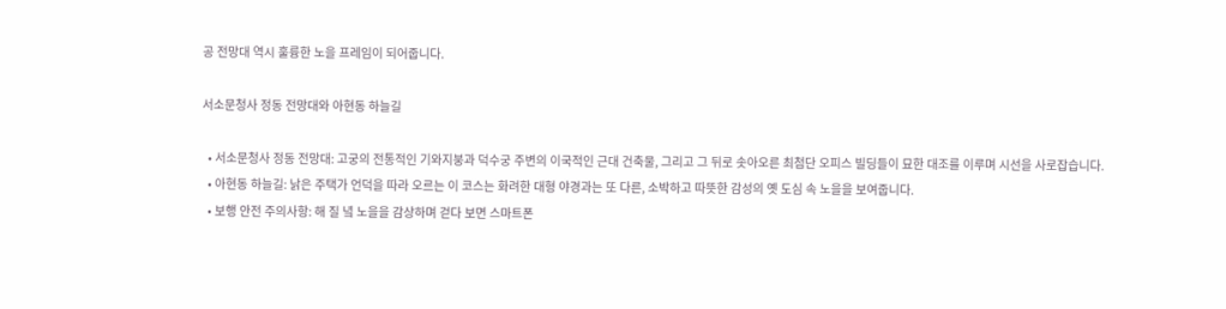공 전망대 역시 훌륭한 노을 프레임이 되어줍니다.

서소문청사 정동 전망대와 아현동 하늘길

  • 서소문청사 정동 전망대: 고궁의 전통적인 기와지붕과 덕수궁 주변의 이국적인 근대 건축물, 그리고 그 뒤로 솟아오른 최첨단 오피스 빌딩들이 묘한 대조를 이루며 시선을 사로잡습니다.
  • 아현동 하늘길: 낡은 주택가 언덕을 따라 오르는 이 코스는 화려한 대형 야경과는 또 다른, 소박하고 따뜻한 감성의 옛 도심 속 노을을 보여줍니다.
  • 보행 안전 주의사항: 해 질 녘 노을을 감상하며 걷다 보면 스마트폰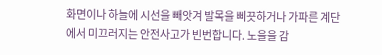화면이나 하늘에 시선을 빼앗겨 발목을 삐끗하거나 가파른 계단에서 미끄러지는 안전사고가 빈번합니다. 노을을 감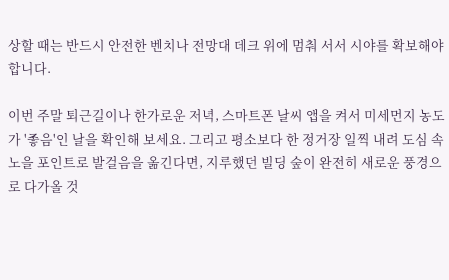상할 때는 반드시 안전한 벤치나 전망대 데크 위에 멈춰 서서 시야를 확보해야 합니다.

이번 주말 퇴근길이나 한가로운 저녁, 스마트폰 날씨 앱을 켜서 미세먼지 농도가 '좋음'인 날을 확인해 보세요. 그리고 평소보다 한 정거장 일찍 내려 도심 속 노을 포인트로 발걸음을 옮긴다면, 지루했던 빌딩 숲이 완전히 새로운 풍경으로 다가올 것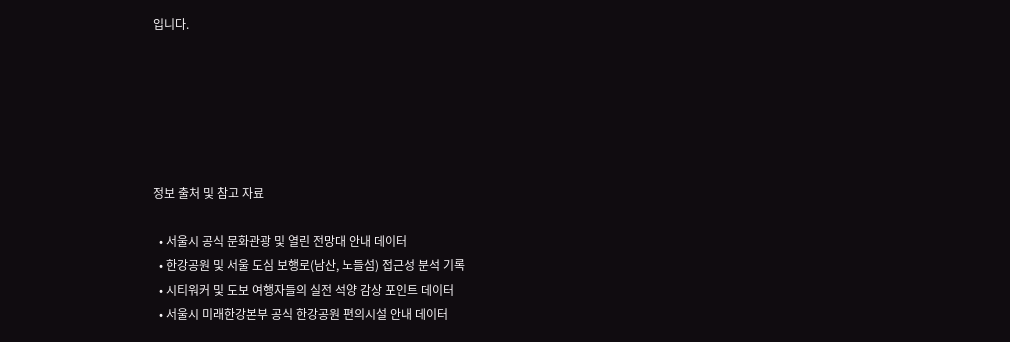입니다.






정보 출처 및 참고 자료

  • 서울시 공식 문화관광 및 열린 전망대 안내 데이터
  • 한강공원 및 서울 도심 보행로(남산, 노들섬) 접근성 분석 기록
  • 시티워커 및 도보 여행자들의 실전 석양 감상 포인트 데이터
  • 서울시 미래한강본부 공식 한강공원 편의시설 안내 데이터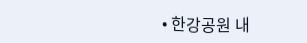• 한강공원 내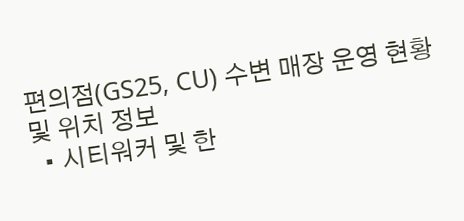편의점(GS25, CU) 수변 매장 운영 현황 및 위치 정보
  • 시티워커 및 한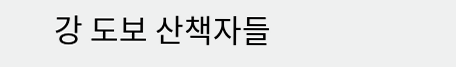강 도보 산책자들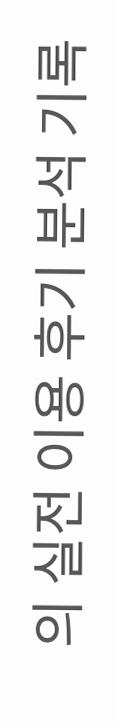의 실전 이용 후기 분석 기록